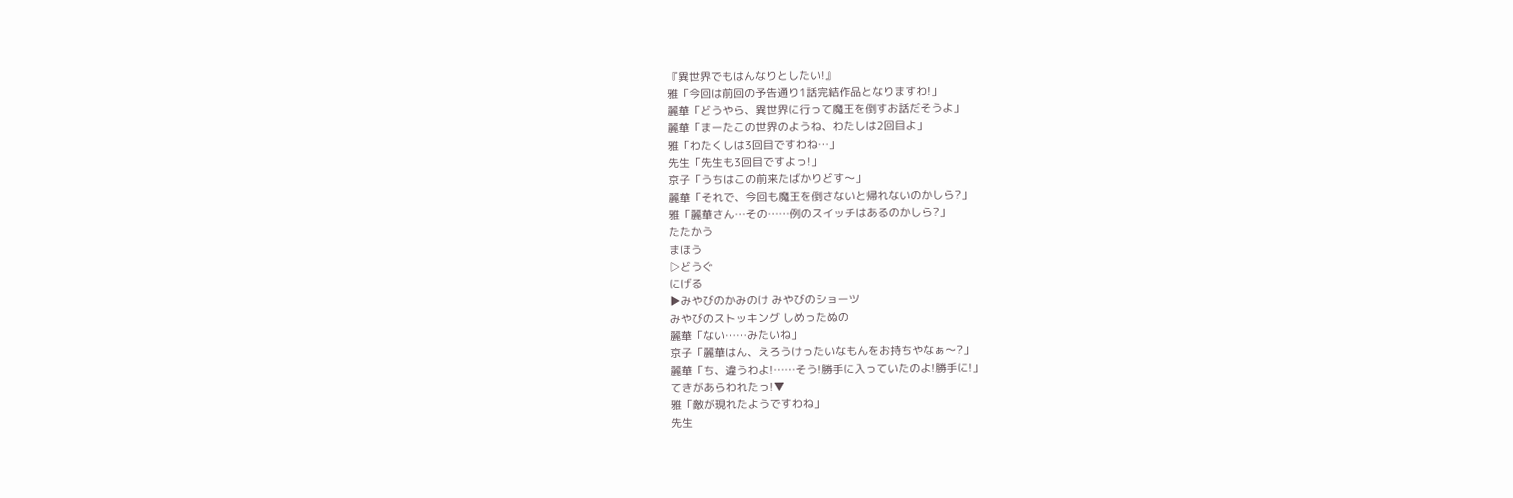『異世界でもはんなりとしたい!』
雅「今回は前回の予告通り1話完結作品となりますわ!」
麗華「どうやら、異世界に行って魔王を倒すお話だそうよ」
麗華「まーたこの世界のようね、わたしは2回目よ」
雅「わたくしは3回目ですわね…」
先生「先生も3回目ですよっ!」
京子「うちはこの前来たばかりどす〜」
麗華「それで、今回も魔王を倒さないと帰れないのかしら?」
雅「麗華さん…その……例のスイッチはあるのかしら?」
たたかう
まほう
▷どうぐ
にげる
▶みやびのかみのけ みやびのショーツ
みやびのストッキング しめったぬの
麗華「ない……みたいね」
京子「麗華はん、えろうけったいなもんをお持ちやなぁ〜?」
麗華「ち、違うわよ!……そう!勝手に入っていたのよ!勝手に!」
てきがあらわれたっ!▼
雅「敵が現れたようですわね」
先生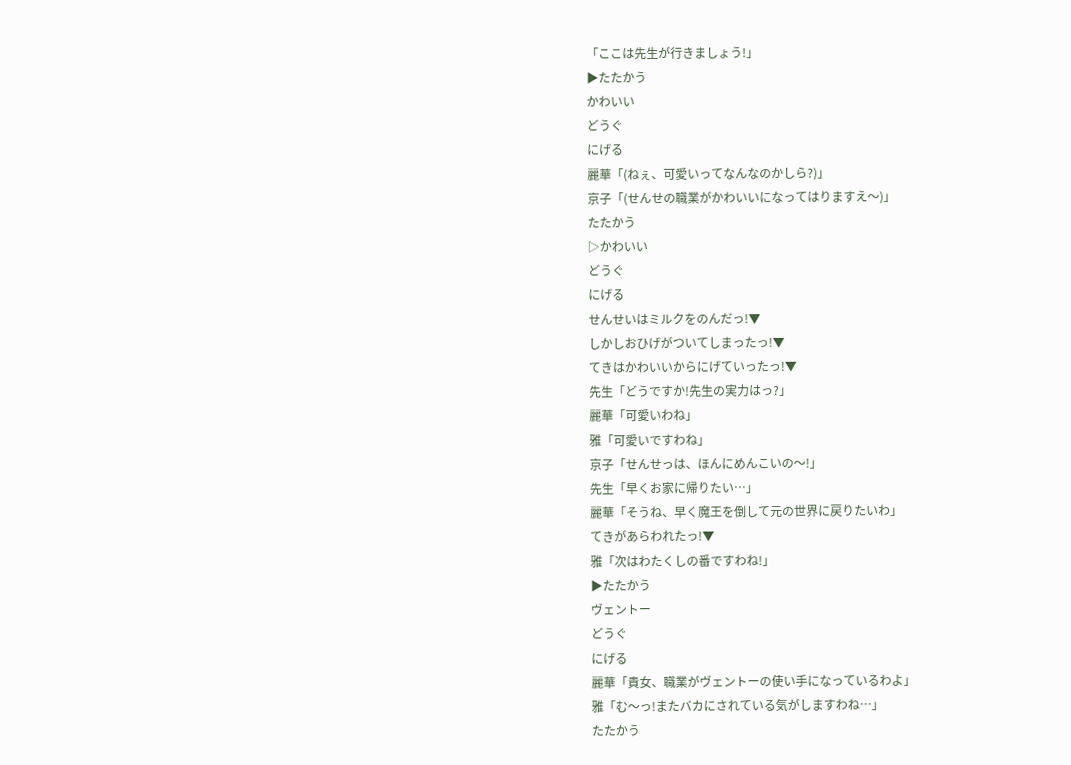「ここは先生が行きましょう!」
▶たたかう
かわいい
どうぐ
にげる
麗華「(ねぇ、可愛いってなんなのかしら?)」
京子「(せんせの職業がかわいいになってはりますえ〜)」
たたかう
▷かわいい
どうぐ
にげる
せんせいはミルクをのんだっ!▼
しかしおひげがついてしまったっ!▼
てきはかわいいからにげていったっ!▼
先生「どうですか!先生の実力はっ?」
麗華「可愛いわね」
雅「可愛いですわね」
京子「せんせっは、ほんにめんこいの〜!」
先生「早くお家に帰りたい…」
麗華「そうね、早く魔王を倒して元の世界に戻りたいわ」
てきがあらわれたっ!▼
雅「次はわたくしの番ですわね!」
▶たたかう
ヴェントー
どうぐ
にげる
麗華「貴女、職業がヴェントーの使い手になっているわよ」
雅「む〜っ!またバカにされている気がしますわね…」
たたかう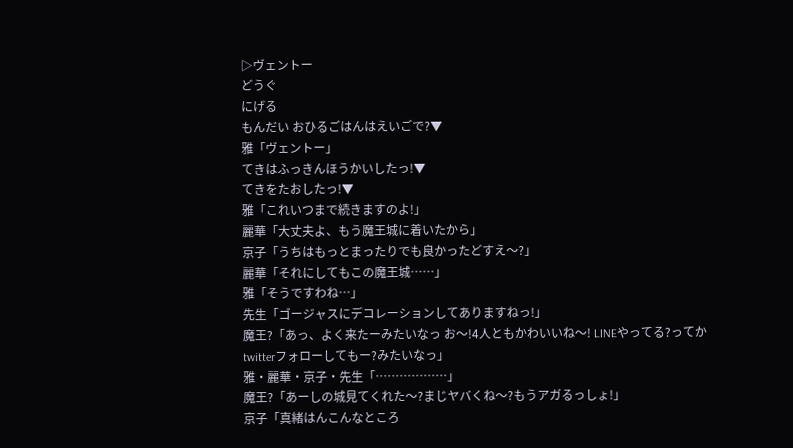▷ヴェントー
どうぐ
にげる
もんだい おひるごはんはえいごで?▼
雅「ヴェントー」
てきはふっきんほうかいしたっ!▼
てきをたおしたっ!▼
雅「これいつまで続きますのよ!」
麗華「大丈夫よ、もう魔王城に着いたから」
京子「うちはもっとまったりでも良かったどすえ〜?」
麗華「それにしてもこの魔王城……」
雅「そうですわね…」
先生「ゴージャスにデコレーションしてありますねっ!」
魔王?「あっ、よく来たーみたいなっ お〜!4人ともかわいいね〜! LINEやってる?ってかtwitterフォローしてもー?みたいなっ」
雅・麗華・京子・先生「………………」
魔王?「あーしの城見てくれた〜?まじヤバくね〜?もうアガるっしょ!」
京子「真緒はんこんなところ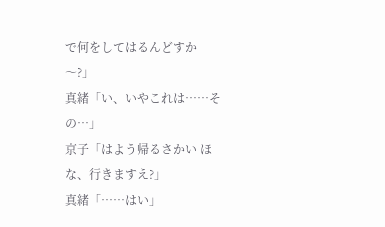で何をしてはるんどすか〜?」
真緒「い、いやこれは……その…」
京子「はよう帰るさかい ほな、行きますえ?」
真緒「……はい」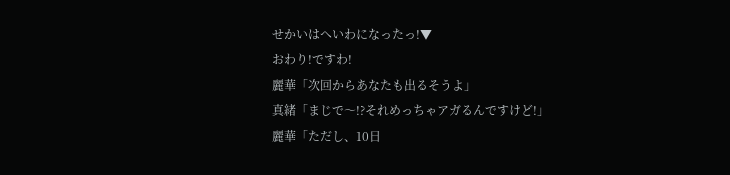せかいはへいわになったっ!▼
おわり!ですわ!
麗華「次回からあなたも出るそうよ」
真緒「まじで〜!?それめっちゃアガるんですけど!」
麗華「ただし、10日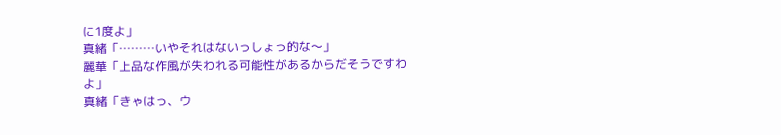に1度よ」
真緒「………いやそれはないっしょっ的な〜」
麗華「上品な作風が失われる可能性があるからだそうですわよ」
真緒「きゃはっ、ウ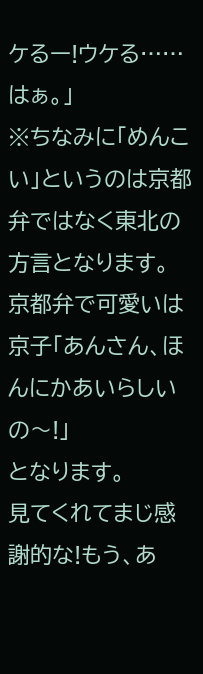ケるー!ウケる……はぁ。」
※ちなみに「めんこい」というのは京都弁ではなく東北の方言となります。
京都弁で可愛いは
京子「あんさん、ほんにかあいらしいの〜!」
となります。
見てくれてまじ感謝的な!もう、あ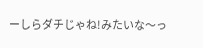ーしらダチじゃね!みたいな〜っ